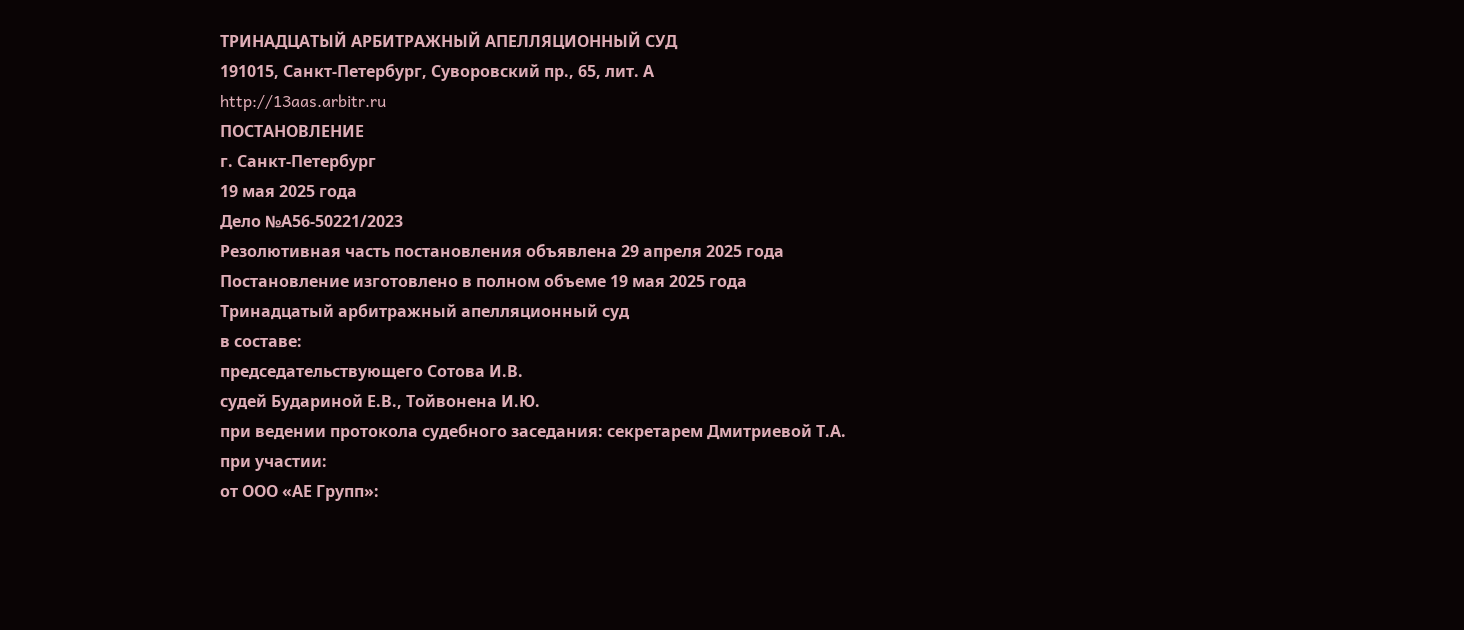ТРИНАДЦАТЫЙ АРБИТРАЖНЫЙ АПЕЛЛЯЦИОННЫЙ СУД
191015, Санкт-Петербург, Суворовский пр., 65, лит. А
http://13aas.arbitr.ru
ПОСТАНОВЛЕНИЕ
г. Санкт-Петербург
19 мая 2025 года
Дело №А56-50221/2023
Резолютивная часть постановления объявлена 29 апреля 2025 года
Постановление изготовлено в полном объеме 19 мая 2025 года
Тринадцатый арбитражный апелляционный суд
в составе:
председательствующего Сотова И.В.
судей Будариной Е.В., Тойвонена И.Ю.
при ведении протокола судебного заседания: секретарем Дмитриевой Т.А.
при участии:
от ООО «АЕ Групп»: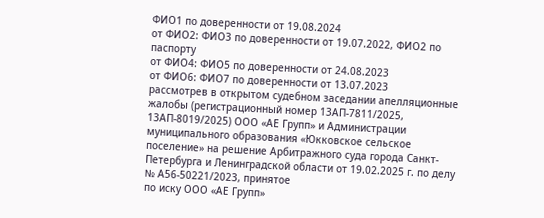ФИО1 по доверенности от 19.08.2024
от ФИО2: ФИО3 по доверенности от 19.07.2022, ФИО2 по паспорту
от ФИО4: ФИО5 по доверенности от 24.08.2023
от ФИО6: ФИО7 по доверенности от 13.07.2023
рассмотрев в открытом судебном заседании апелляционные жалобы (регистрационный номер 13АП-7811/2025, 13АП-8019/2025) ООО «АЕ Групп» и Администрации муниципального образования «Юкковское сельское поселение» на решение Арбитражного суда города Санкт-Петербурга и Ленинградской области от 19.02.2025 г. по делу № А56-50221/2023, принятое
по иску ООО «АЕ Групп»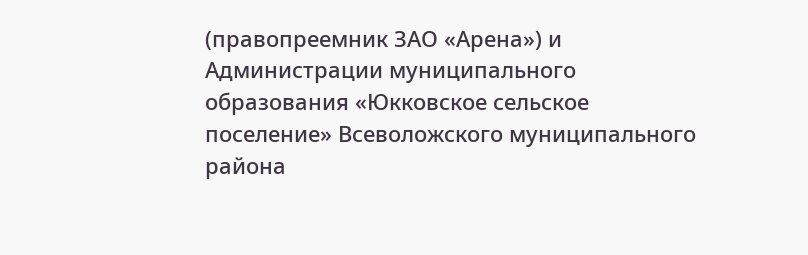(правопреемник ЗАО «Арена») и Администрации муниципального образования «Юкковское сельское поселение» Всеволожского муниципального района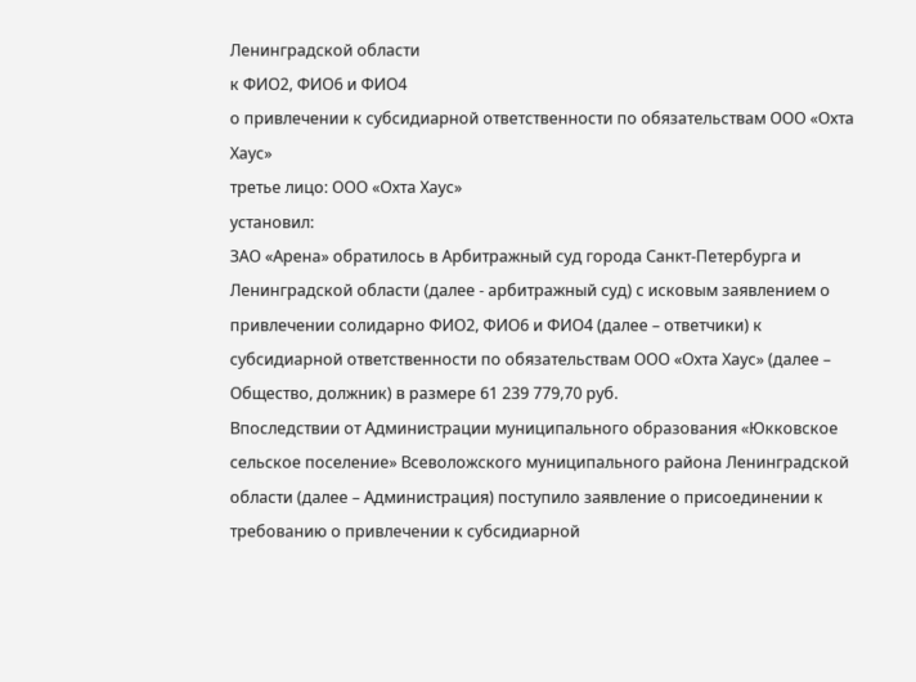Ленинградской области
к ФИО2, ФИО6 и ФИО4
о привлечении к субсидиарной ответственности по обязательствам ООО «Охта Хаус»
третье лицо: ООО «Охта Хаус»
установил:
ЗАО «Арена» обратилось в Арбитражный суд города Санкт-Петербурга и Ленинградской области (далее - арбитражный суд) с исковым заявлением о привлечении солидарно ФИО2, ФИО6 и ФИО4 (далее – ответчики) к субсидиарной ответственности по обязательствам ООО «Охта Хаус» (далее – Общество, должник) в размере 61 239 779,70 руб.
Впоследствии от Администрации муниципального образования «Юкковское сельское поселение» Всеволожского муниципального района Ленинградской области (далее – Администрация) поступило заявление о присоединении к требованию о привлечении к субсидиарной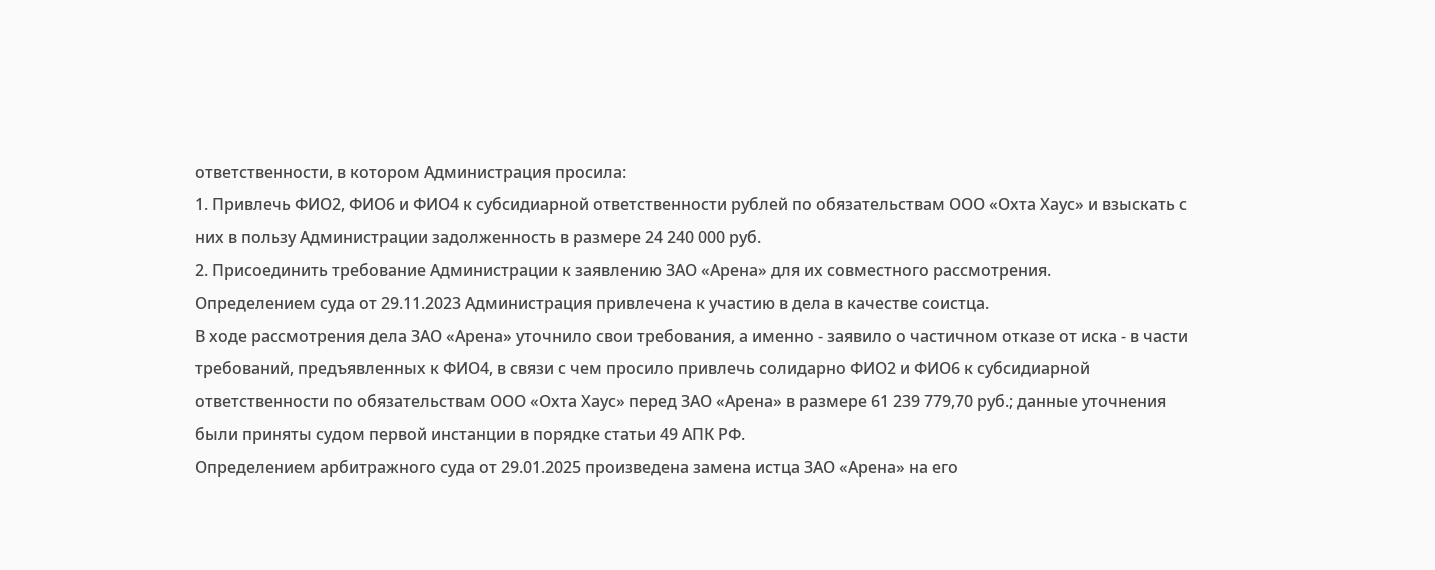ответственности, в котором Администрация просила:
1. Привлечь ФИО2, ФИО6 и ФИО4 к субсидиарной ответственности рублей по обязательствам ООО «Охта Хаус» и взыскать с них в пользу Администрации задолженность в размере 24 240 000 руб.
2. Присоединить требование Администрации к заявлению ЗАО «Арена» для их совместного рассмотрения.
Определением суда от 29.11.2023 Администрация привлечена к участию в дела в качестве соистца.
В ходе рассмотрения дела ЗАО «Арена» уточнило свои требования, а именно - заявило о частичном отказе от иска - в части требований, предъявленных к ФИО4, в связи с чем просило привлечь солидарно ФИО2 и ФИО6 к субсидиарной ответственности по обязательствам ООО «Охта Хаус» перед ЗАО «Арена» в размере 61 239 779,70 руб.; данные уточнения были приняты судом первой инстанции в порядке статьи 49 АПК РФ.
Определением арбитражного суда от 29.01.2025 произведена замена истца ЗАО «Арена» на его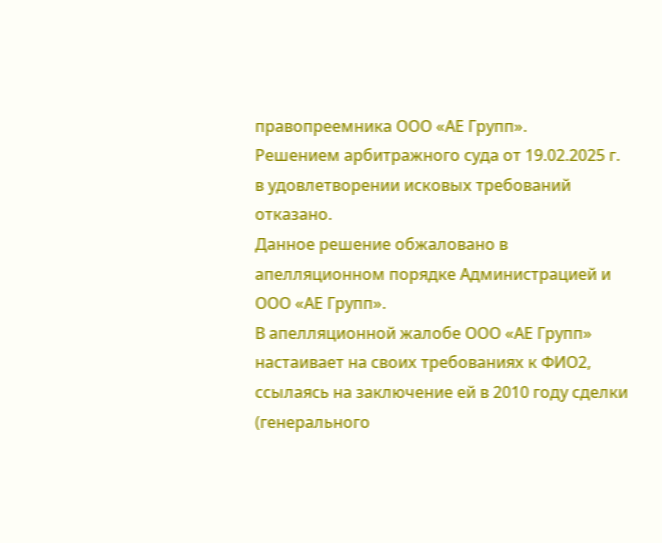правопреемника ООО «АЕ Групп».
Решением арбитражного суда от 19.02.2025 г. в удовлетворении исковых требований отказано.
Данное решение обжаловано в апелляционном порядке Администрацией и ООО «АЕ Групп».
В апелляционной жалобе ООО «АЕ Групп» настаивает на своих требованиях к ФИО2, ссылаясь на заключение ей в 2010 году сделки (генерального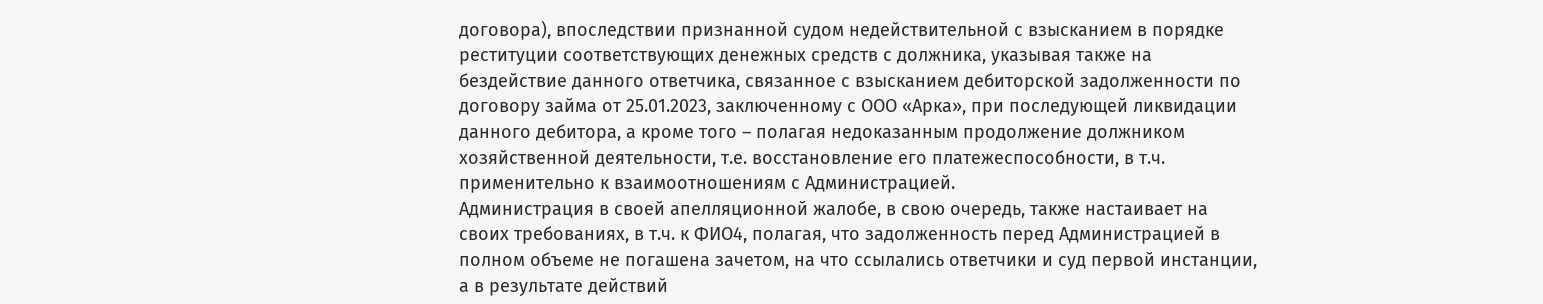договора), впоследствии признанной судом недействительной с взысканием в порядке реституции соответствующих денежных средств с должника, указывая также на бездействие данного ответчика, связанное с взысканием дебиторской задолженности по договору займа от 25.01.2023, заключенному с ООО «Арка», при последующей ликвидации данного дебитора, а кроме того – полагая недоказанным продолжение должником хозяйственной деятельности, т.е. восстановление его платежеспособности, в т.ч. применительно к взаимоотношениям с Администрацией.
Администрация в своей апелляционной жалобе, в свою очередь, также настаивает на своих требованиях, в т.ч. к ФИО4, полагая, что задолженность перед Администрацией в полном объеме не погашена зачетом, на что ссылались ответчики и суд первой инстанции, а в результате действий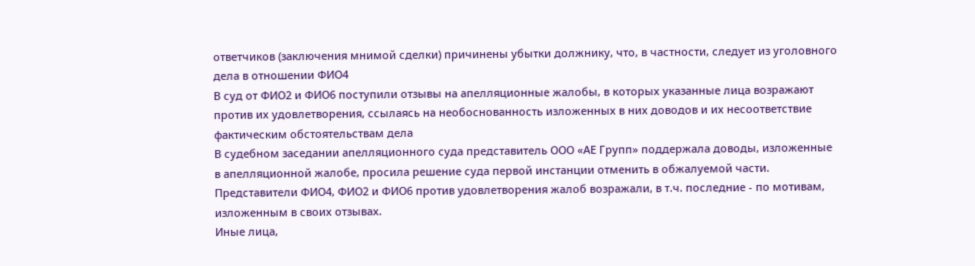ответчиков (заключения мнимой сделки) причинены убытки должнику, что, в частности, следует из уголовного дела в отношении ФИО4
В суд от ФИО2 и ФИО6 поступили отзывы на апелляционные жалобы, в которых указанные лица возражают против их удовлетворения, ссылаясь на необоснованность изложенных в них доводов и их несоответствие фактическим обстоятельствам дела
В судебном заседании апелляционного суда представитель ООО «АЕ Групп» поддержала доводы, изложенные в апелляционной жалобе, просила решение суда первой инстанции отменить в обжалуемой части.
Представители ФИО4, ФИО2 и ФИО6 против удовлетворения жалоб возражали, в т.ч. последние - по мотивам, изложенным в своих отзывах.
Иные лица,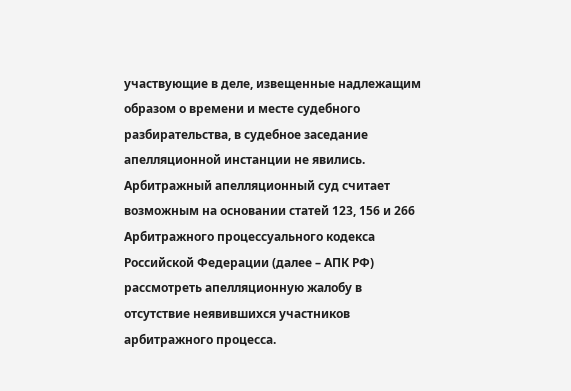участвующие в деле, извещенные надлежащим образом о времени и месте судебного разбирательства, в судебное заседание апелляционной инстанции не явились.
Арбитражный апелляционный суд считает возможным на основании статей 123, 156 и 266 Арбитражного процессуального кодекса Российской Федерации (далее – АПК РФ) рассмотреть апелляционную жалобу в отсутствие неявившихся участников арбитражного процесса.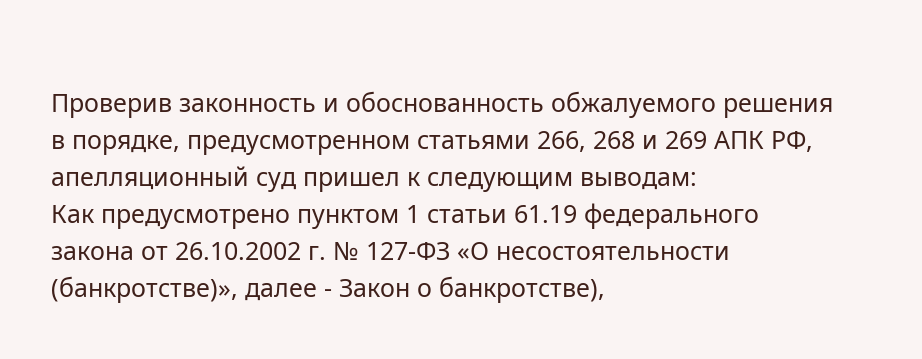Проверив законность и обоснованность обжалуемого решения в порядке, предусмотренном статьями 266, 268 и 269 АПК РФ, апелляционный суд пришел к следующим выводам:
Как предусмотрено пунктом 1 статьи 61.19 федерального закона от 26.10.2002 г. № 127-ФЗ «О несостоятельности (банкротстве)», далее - Закон о банкротстве),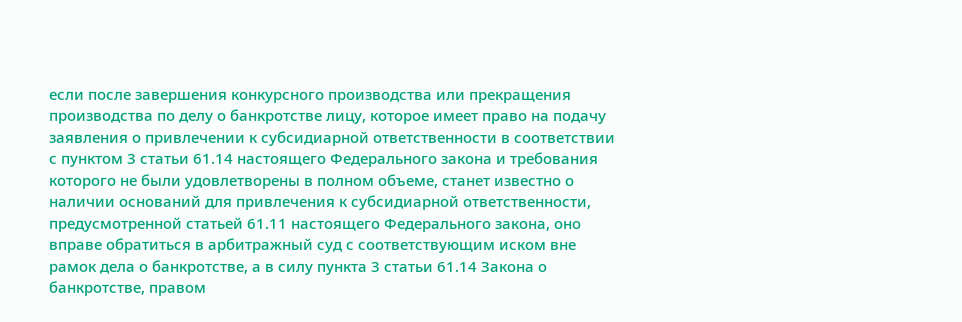если после завершения конкурсного производства или прекращения производства по делу о банкротстве лицу, которое имеет право на подачу заявления о привлечении к субсидиарной ответственности в соответствии с пунктом 3 статьи 61.14 настоящего Федерального закона и требования которого не были удовлетворены в полном объеме, станет известно о наличии оснований для привлечения к субсидиарной ответственности, предусмотренной статьей 61.11 настоящего Федерального закона, оно вправе обратиться в арбитражный суд с соответствующим иском вне рамок дела о банкротстве, а в силу пункта 3 статьи 61.14 Закона о банкротстве, правом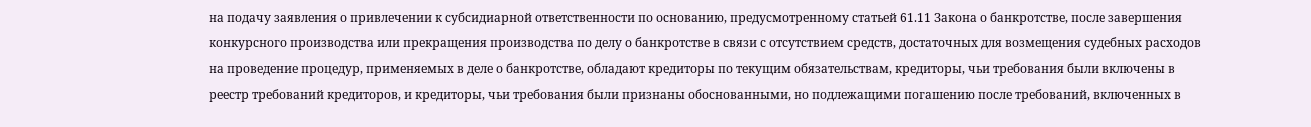на подачу заявления о привлечении к субсидиарной ответственности по основанию, предусмотренному статьей 61.11 Закона о банкротстве, после завершения конкурсного производства или прекращения производства по делу о банкротстве в связи с отсутствием средств, достаточных для возмещения судебных расходов на проведение процедур, применяемых в деле о банкротстве, обладают кредиторы по текущим обязательствам, кредиторы, чьи требования были включены в реестр требований кредиторов, и кредиторы, чьи требования были признаны обоснованными, но подлежащими погашению после требований, включенных в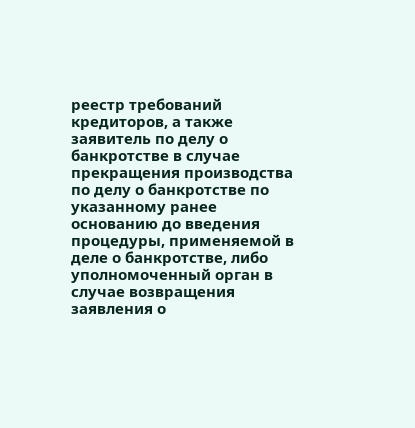реестр требований кредиторов, а также заявитель по делу о банкротстве в случае прекращения производства по делу о банкротстве по указанному ранее основанию до введения процедуры, применяемой в деле о банкротстве, либо уполномоченный орган в случае возвращения заявления о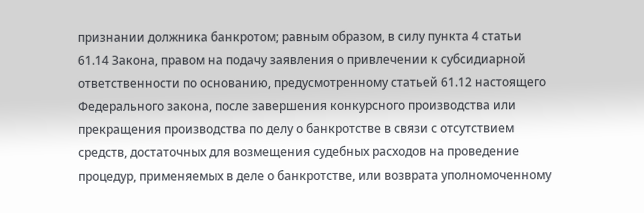признании должника банкротом; равным образом, в силу пункта 4 статьи 61.14 Закона, правом на подачу заявления о привлечении к субсидиарной ответственности по основанию, предусмотренному статьей 61.12 настоящего Федерального закона, после завершения конкурсного производства или прекращения производства по делу о банкротстве в связи с отсутствием средств, достаточных для возмещения судебных расходов на проведение процедур, применяемых в деле о банкротстве, или возврата уполномоченному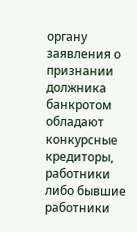органу заявления о признании должника банкротом обладают конкурсные кредиторы, работники либо бывшие работники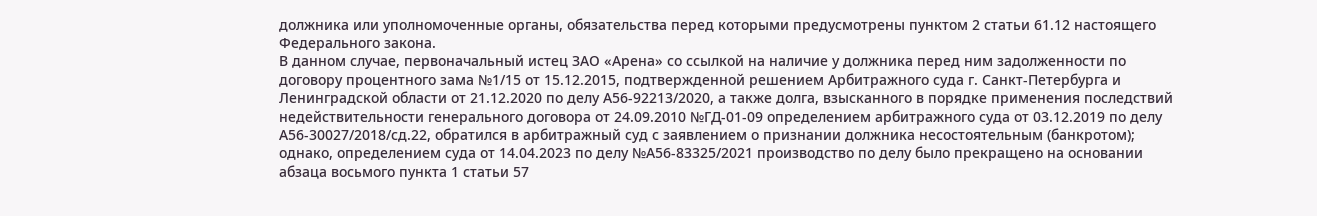должника или уполномоченные органы, обязательства перед которыми предусмотрены пунктом 2 статьи 61.12 настоящего Федерального закона.
В данном случае, первоначальный истец ЗАО «Арена» со ссылкой на наличие у должника перед ним задолженности по договору процентного зама №1/15 от 15.12.2015, подтвержденной решением Арбитражного суда г. Санкт-Петербурга и Ленинградской области от 21.12.2020 по делу А56-92213/2020, а также долга, взысканного в порядке применения последствий недействительности генерального договора от 24.09.2010 №ГД-01-09 определением арбитражного суда от 03.12.2019 по делу А56-30027/2018/сд.22, обратился в арбитражный суд с заявлением о признании должника несостоятельным (банкротом); однако, определением суда от 14.04.2023 по делу №А56-83325/2021 производство по делу было прекращено на основании абзаца восьмого пункта 1 статьи 57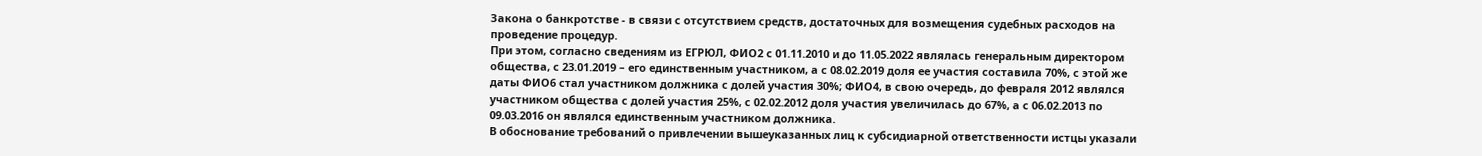Закона о банкротстве - в связи с отсутствием средств, достаточных для возмещения судебных расходов на проведение процедур.
При этом, согласно сведениям из ЕГРЮЛ, ФИО2 с 01.11.2010 и до 11.05.2022 являлась генеральным директором общества, с 23.01.2019 – его единственным участником, а с 08.02.2019 доля ее участия составила 70%, с этой же даты ФИО6 стал участником должника с долей участия 30%; ФИО4, в свою очередь, до февраля 2012 являлся участником общества с долей участия 25%, с 02.02.2012 доля участия увеличилась до 67%, а с 06.02.2013 по 09.03.2016 он являлся единственным участником должника.
В обоснование требований о привлечении вышеуказанных лиц к субсидиарной ответственности истцы указали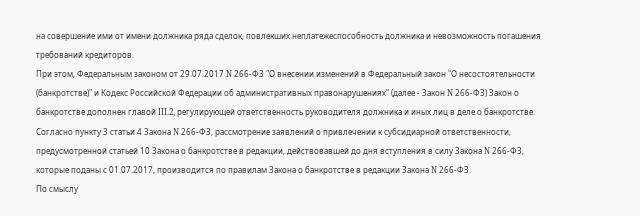на совершение ими от имени должника ряда сделок, повлекших неплатежеспособность должника и невозможность погашения требований кредиторов.
При этом, Федеральным законом от 29.07.2017 N 266-ФЗ "О внесении изменений в Федеральный закон "О несостоятельности (банкротстве)" и Кодекс Российской Федерации об административных правонарушениях" (далее - Закон N 266-ФЗ) Закон о банкротстве дополнен главой III.2, регулирующей ответственность руководителя должника и иных лиц в деле о банкротстве.
Согласно пункту 3 статьи 4 Закона N 266-ФЗ, рассмотрение заявлений о привлечении к субсидиарной ответственности, предусмотренной статьей 10 Закона о банкротстве в редакции, действовавшей до дня вступления в силу Закона N 266-ФЗ, которые поданы с 01.07.2017, производится по правилам Закона о банкротстве в редакции Закона N 266-ФЗ.
По смыслу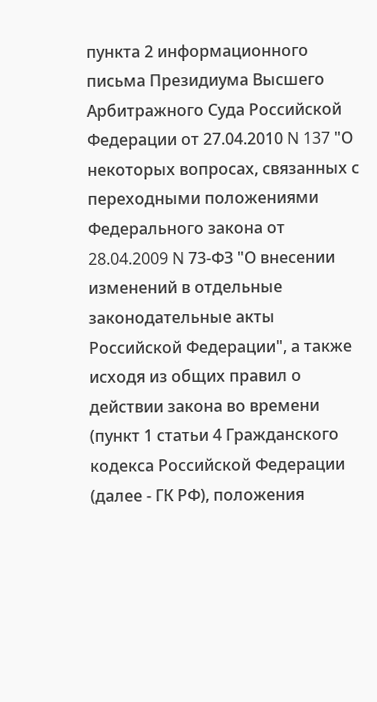пункта 2 информационного письма Президиума Высшего Арбитражного Суда Российской Федерации от 27.04.2010 N 137 "О некоторых вопросах, связанных с переходными положениями Федерального закона от 28.04.2009 N 73-ФЗ "О внесении изменений в отдельные законодательные акты Российской Федерации", а также исходя из общих правил о действии закона во времени (пункт 1 статьи 4 Гражданского кодекса Российской Федерации (далее - ГК РФ), положения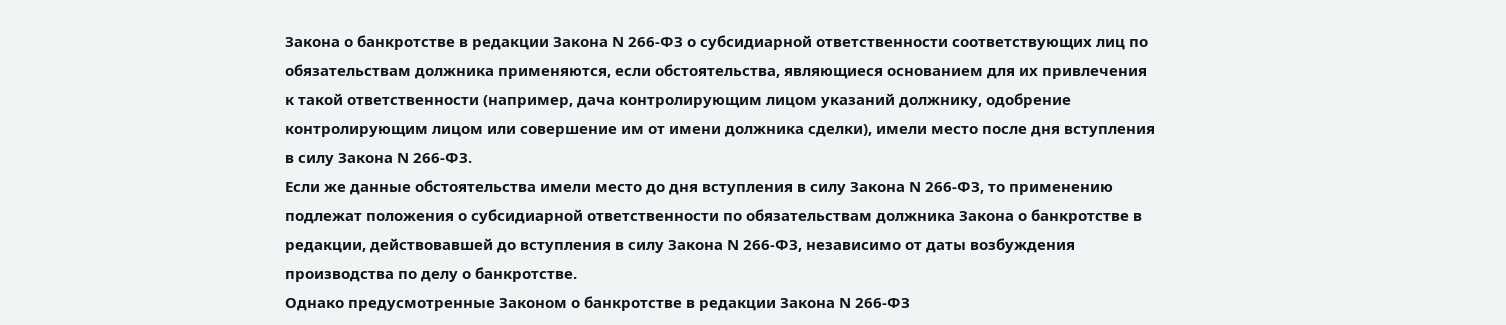Закона о банкротстве в редакции Закона N 266-ФЗ о субсидиарной ответственности соответствующих лиц по обязательствам должника применяются, если обстоятельства, являющиеся основанием для их привлечения к такой ответственности (например, дача контролирующим лицом указаний должнику, одобрение контролирующим лицом или совершение им от имени должника сделки), имели место после дня вступления в силу Закона N 266-ФЗ.
Если же данные обстоятельства имели место до дня вступления в силу Закона N 266-ФЗ, то применению подлежат положения о субсидиарной ответственности по обязательствам должника Закона о банкротстве в редакции, действовавшей до вступления в силу Закона N 266-ФЗ, независимо от даты возбуждения производства по делу о банкротстве.
Однако предусмотренные Законом о банкротстве в редакции Закона N 266-ФЗ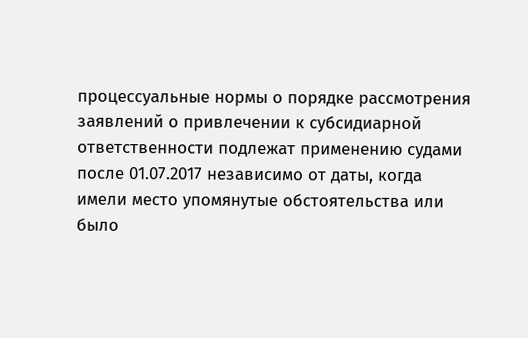процессуальные нормы о порядке рассмотрения заявлений о привлечении к субсидиарной ответственности подлежат применению судами после 01.07.2017 независимо от даты, когда имели место упомянутые обстоятельства или было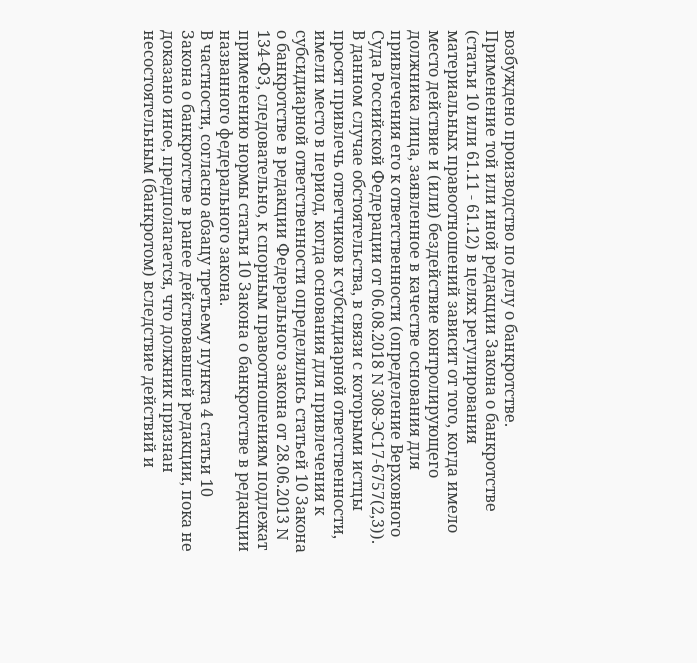возбуждено производство по делу о банкротстве.
Применение той или иной редакции Закона о банкротстве (статьи 10 или 61.11 - 61.12) в целях регулирования материальных правоотношений зависит от того, когда имело место действие и (или) бездействие контролирующего должника лица, заявленное в качестве основания для привлечения его к ответственности (определение Верховного Суда Российской Федерации от 06.08.2018 N 308-ЭС17-6757(2,3)).
В данном случае обстоятельства, в связи с которыми истцы просят привлечь ответчиков к субсидиарной ответственности, имели место в период, когда основания для привлечения к субсидиарной ответственности определялись статьей 10 Закона о банкротстве в редакции Федерального закона от 28.06.2013 N 134-ФЗ, следовательно, к спорным правоотношениям подлежат применению нормы статьи 10 Закона о банкротстве в редакции названного федерального закона.
В частности, согласно абзацу третьему пункта 4 статьи 10 Закона о банкротстве в ранее действовавшей редакции, пока не доказано иное, предполагается, что должник признан несостоятельным (банкротом) вследствие действий и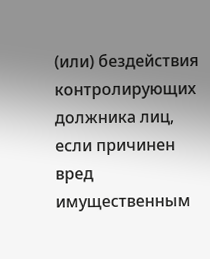(или) бездействия контролирующих должника лиц, если причинен вред имущественным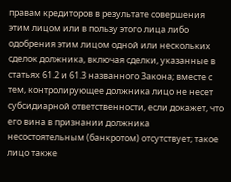правам кредиторов в результате совершения этим лицом или в пользу этого лица либо одобрения этим лицом одной или нескольких сделок должника, включая сделки, указанные в статьях 61.2 и 61.3 названного Закона; вместе с тем, контролирующее должника лицо не несет субсидиарной ответственности, если докажет, что его вина в признании должника несостоятельным (банкротом) отсутствует; такое лицо также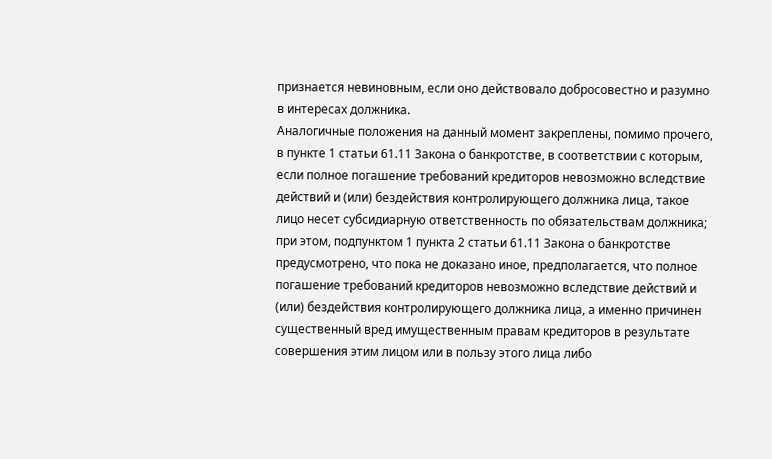признается невиновным, если оно действовало добросовестно и разумно в интересах должника.
Аналогичные положения на данный момент закреплены, помимо прочего, в пункте 1 статьи 61.11 Закона о банкротстве, в соответствии с которым, если полное погашение требований кредиторов невозможно вследствие действий и (или) бездействия контролирующего должника лица, такое лицо несет субсидиарную ответственность по обязательствам должника; при этом, подпунктом 1 пункта 2 статьи 61.11 Закона о банкротстве предусмотрено, что пока не доказано иное, предполагается, что полное погашение требований кредиторов невозможно вследствие действий и (или) бездействия контролирующего должника лица, а именно причинен существенный вред имущественным правам кредиторов в результате совершения этим лицом или в пользу этого лица либо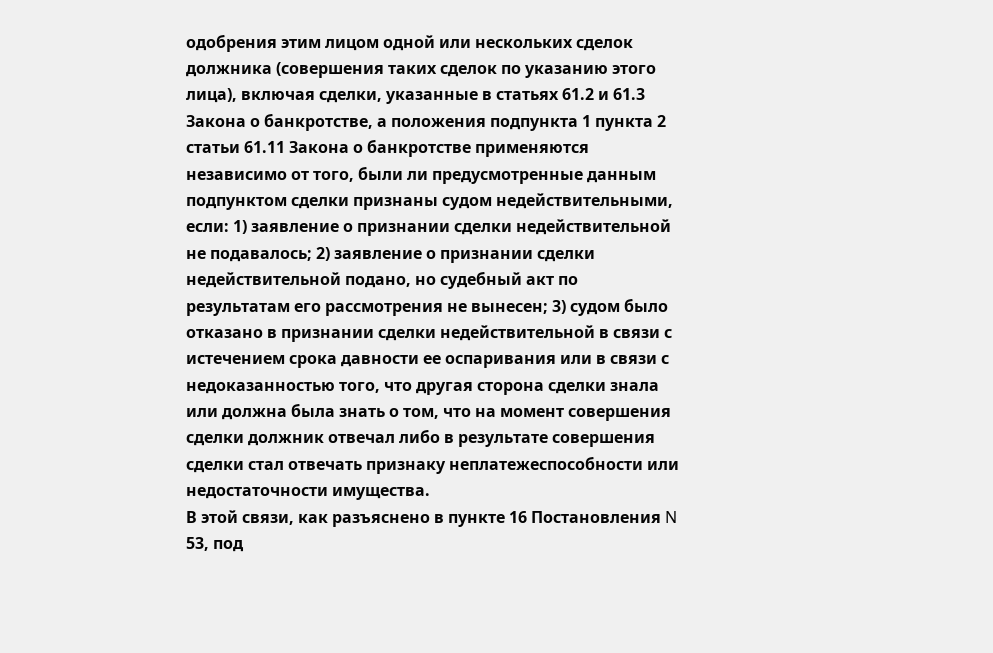одобрения этим лицом одной или нескольких сделок должника (совершения таких сделок по указанию этого лица), включая сделки, указанные в статьях 61.2 и 61.3 Закона о банкротстве, а положения подпункта 1 пункта 2 статьи 61.11 Закона о банкротстве применяются независимо от того, были ли предусмотренные данным подпунктом сделки признаны судом недействительными, если: 1) заявление о признании сделки недействительной не подавалось; 2) заявление о признании сделки недействительной подано, но судебный акт по результатам его рассмотрения не вынесен; 3) судом было отказано в признании сделки недействительной в связи с истечением срока давности ее оспаривания или в связи с недоказанностью того, что другая сторона сделки знала или должна была знать о том, что на момент совершения сделки должник отвечал либо в результате совершения сделки стал отвечать признаку неплатежеспособности или недостаточности имущества.
В этой связи, как разъяснено в пункте 16 Постановления N 53, под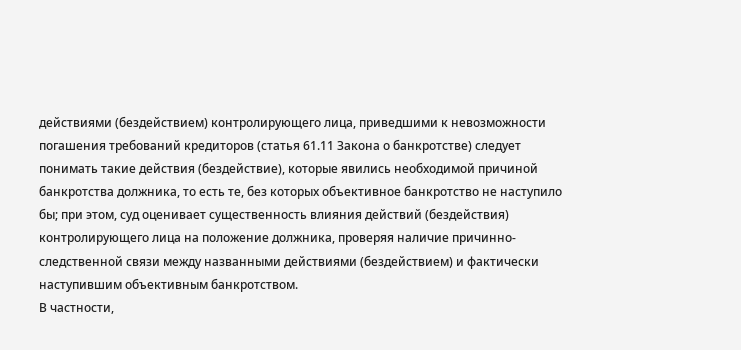действиями (бездействием) контролирующего лица, приведшими к невозможности погашения требований кредиторов (статья 61.11 Закона о банкротстве) следует понимать такие действия (бездействие), которые явились необходимой причиной банкротства должника, то есть те, без которых объективное банкротство не наступило бы; при этом, суд оценивает существенность влияния действий (бездействия) контролирующего лица на положение должника, проверяя наличие причинно-следственной связи между названными действиями (бездействием) и фактически наступившим объективным банкротством.
В частности,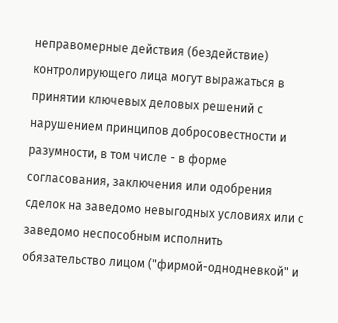неправомерные действия (бездействие) контролирующего лица могут выражаться в принятии ключевых деловых решений с нарушением принципов добросовестности и разумности, в том числе - в форме согласования, заключения или одобрения сделок на заведомо невыгодных условиях или с заведомо неспособным исполнить обязательство лицом ("фирмой-однодневкой" и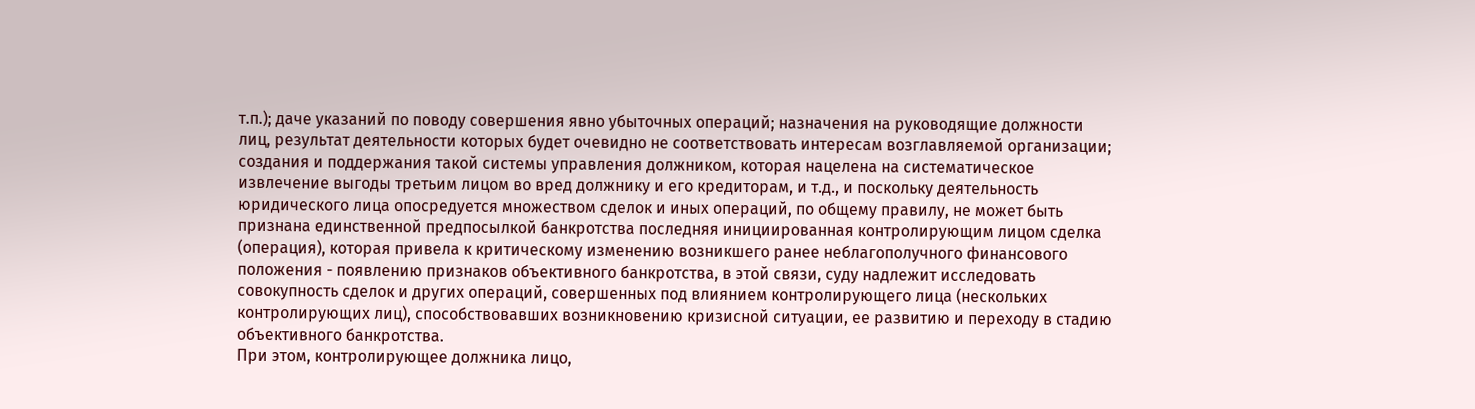т.п.); даче указаний по поводу совершения явно убыточных операций; назначения на руководящие должности лиц, результат деятельности которых будет очевидно не соответствовать интересам возглавляемой организации; создания и поддержания такой системы управления должником, которая нацелена на систематическое извлечение выгоды третьим лицом во вред должнику и его кредиторам, и т.д., и поскольку деятельность юридического лица опосредуется множеством сделок и иных операций, по общему правилу, не может быть признана единственной предпосылкой банкротства последняя инициированная контролирующим лицом сделка (операция), которая привела к критическому изменению возникшего ранее неблагополучного финансового положения - появлению признаков объективного банкротства, в этой связи, суду надлежит исследовать совокупность сделок и других операций, совершенных под влиянием контролирующего лица (нескольких контролирующих лиц), способствовавших возникновению кризисной ситуации, ее развитию и переходу в стадию объективного банкротства.
При этом, контролирующее должника лицо,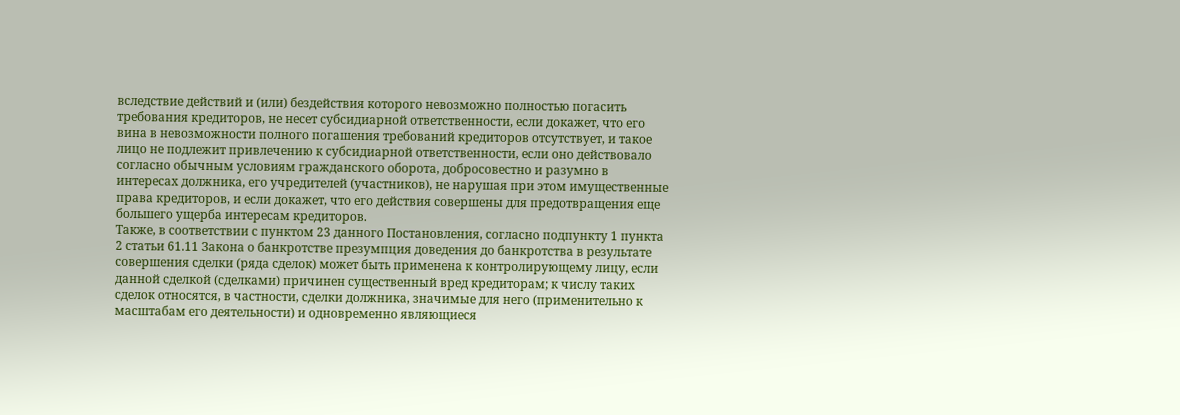вследствие действий и (или) бездействия которого невозможно полностью погасить требования кредиторов, не несет субсидиарной ответственности, если докажет, что его вина в невозможности полного погашения требований кредиторов отсутствует, и такое лицо не подлежит привлечению к субсидиарной ответственности, если оно действовало согласно обычным условиям гражданского оборота, добросовестно и разумно в интересах должника, его учредителей (участников), не нарушая при этом имущественные права кредиторов, и если докажет, что его действия совершены для предотвращения еще большего ущерба интересам кредиторов.
Также, в соответствии с пунктом 23 данного Постановления, согласно подпункту 1 пункта 2 статьи 61.11 Закона о банкротстве презумпция доведения до банкротства в результате совершения сделки (ряда сделок) может быть применена к контролирующему лицу, если данной сделкой (сделками) причинен существенный вред кредиторам; к числу таких сделок относятся, в частности, сделки должника, значимые для него (применительно к масштабам его деятельности) и одновременно являющиеся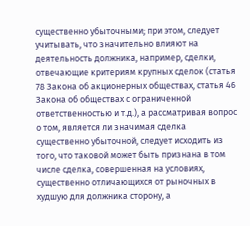существенно убыточными; при этом, следует учитывать, что значительно влияют на деятельность должника, например, сделки, отвечающие критериям крупных сделок (статья 78 Закона об акционерных обществах, статья 46 Закона об обществах с ограниченной ответственностью и т.д.), а рассматривая вопрос о том, является ли значимая сделка существенно убыточной, следует исходить из того, что таковой может быть признана в том числе сделка, совершенная на условиях, существенно отличающихся от рыночных в худшую для должника сторону, а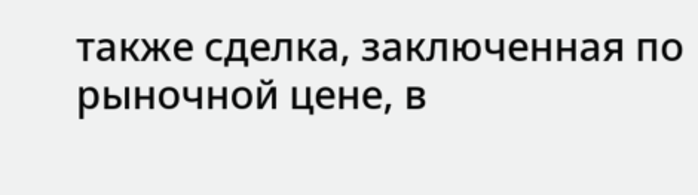также сделка, заключенная по рыночной цене, в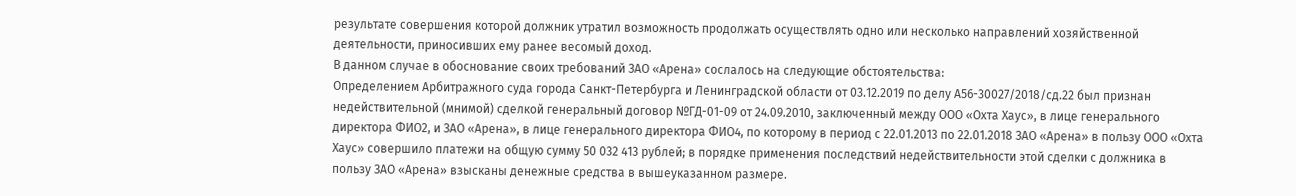результате совершения которой должник утратил возможность продолжать осуществлять одно или несколько направлений хозяйственной деятельности, приносивших ему ранее весомый доход.
В данном случае в обоснование своих требований ЗАО «Арена» сослалось на следующие обстоятельства:
Определением Арбитражного суда города Санкт-Петербурга и Ленинградской области от 03.12.2019 по делу А56-30027/2018/сд.22 был признан недействительной (мнимой) сделкой генеральный договор №ГД-01-09 от 24.09.2010, заключенный между ООО «Охта Хаус», в лице генерального директора ФИО2, и ЗАО «Арена», в лице генерального директора ФИО4, по которому в период с 22.01.2013 по 22.01.2018 ЗАО «Арена» в пользу ООО «Охта Хаус» совершило платежи на общую сумму 50 032 413 рублей; в порядке применения последствий недействительности этой сделки с должника в пользу ЗАО «Арена» взысканы денежные средства в вышеуказанном размере.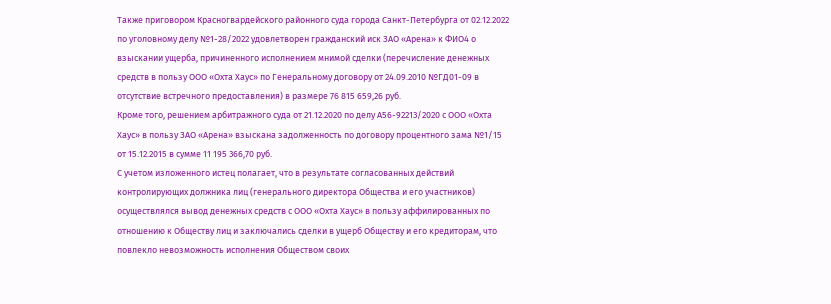Также приговором Красногвардейского районного суда города Санкт-Петербурга от 02.12.2022 по уголовному делу №1-28/2022 удовлетворен гражданский иск ЗАО «Арена» к ФИО4 о взыскании ущерба, причиненного исполнением мнимой сделки (перечисление денежных средств в пользу ООО «Охта Хаус» по Генеральному договору от 24.09.2010 №ГД01-09 в отсутствие встречного предоставления) в размере 76 815 659,26 руб.
Кроме того, решением арбитражного суда от 21.12.2020 по делу А56-92213/2020 с ООО «Охта Хаус» в пользу ЗАО «Арена» взыскана задолженность по договору процентного зама №1/15 от 15.12.2015 в сумме 11 195 366,70 руб.
С учетом изложенного истец полагает, что в результате согласованных действий контролирующих должника лиц (генерального директора Общества и его участников) осуществлялся вывод денежных средств с ООО «Охта Хаус» в пользу аффилированных по отношению к Обществу лиц и заключались сделки в ущерб Обществу и его кредиторам, что повлекло невозможность исполнения Обществом своих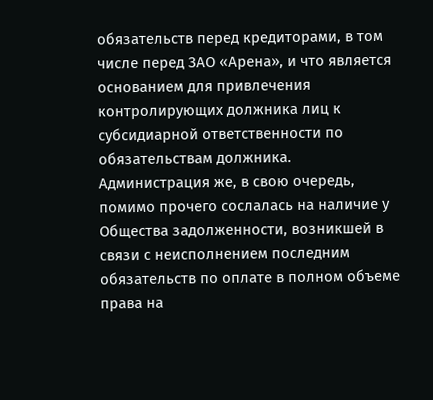обязательств перед кредиторами, в том числе перед ЗАО «Арена», и что является основанием для привлечения контролирующих должника лиц к субсидиарной ответственности по обязательствам должника.
Администрация же, в свою очередь, помимо прочего сослалась на наличие у Общества задолженности, возникшей в связи с неисполнением последним обязательств по оплате в полном объеме права на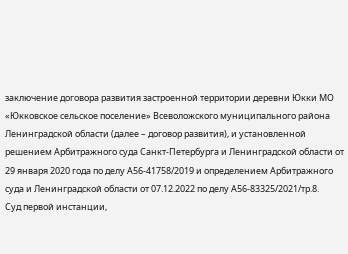заключение договора развития застроенной территории деревни Юкки МО «Юкковское сельское поселение» Всеволожского муниципального района Ленинградской области (далее – договор развития), и установленной решением Арбитражного суда Санкт-Петербурга и Ленинградской области от 29 января 2020 года по делу А56-41758/2019 и определением Арбитражного суда и Ленинградской области от 07.12.2022 по делу А56-83325/2021/тр.8.
Суд первой инстанции,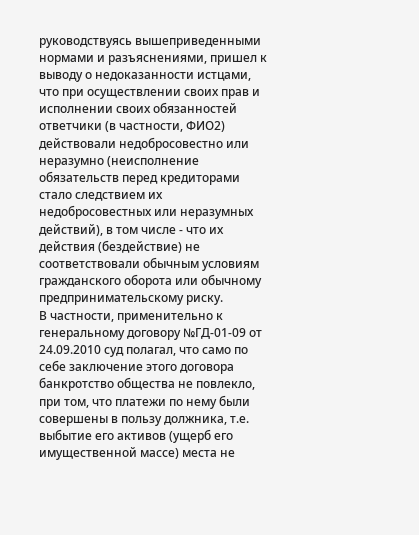руководствуясь вышеприведенными нормами и разъяснениями, пришел к выводу о недоказанности истцами, что при осуществлении своих прав и исполнении своих обязанностей ответчики (в частности, ФИО2) действовали недобросовестно или неразумно (неисполнение обязательств перед кредиторами стало следствием их недобросовестных или неразумных действий), в том числе - что их действия (бездействие) не соответствовали обычным условиям гражданского оборота или обычному предпринимательскому риску.
В частности, применительно к генеральному договору №ГД-01-09 от 24.09.2010 суд полагал, что само по себе заключение этого договора банкротство общества не повлекло, при том, что платежи по нему были совершены в пользу должника, т.е. выбытие его активов (ущерб его имущественной массе) места не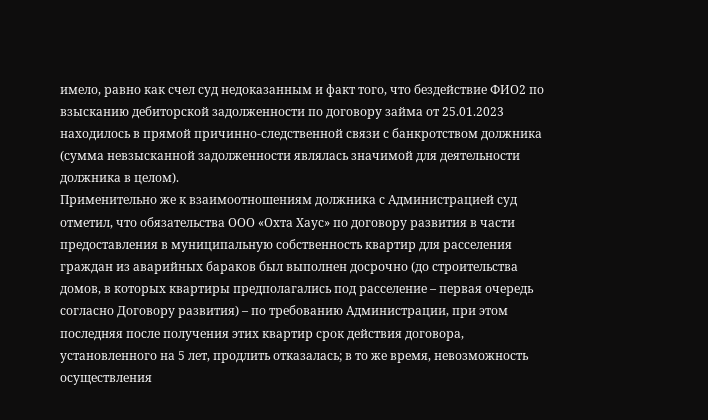имело, равно как счел суд недоказанным и факт того, что бездействие ФИО2 по взысканию дебиторской задолженности по договору займа от 25.01.2023 находилось в прямой причинно-следственной связи с банкротством должника (сумма невзысканной задолженности являлась значимой для деятельности должника в целом).
Применительно же к взаимоотношениям должника с Администрацией суд отметил, что обязательства ООО «Охта Хаус» по договору развития в части предоставления в муниципальную собственность квартир для расселения граждан из аварийных бараков был выполнен досрочно (до строительства домов, в которых квартиры предполагались под расселение – первая очередь согласно Договору развития) – по требованию Администрации, при этом последняя после получения этих квартир срок действия договора, установленного на 5 лет, продлить отказалась; в то же время, невозможность осуществления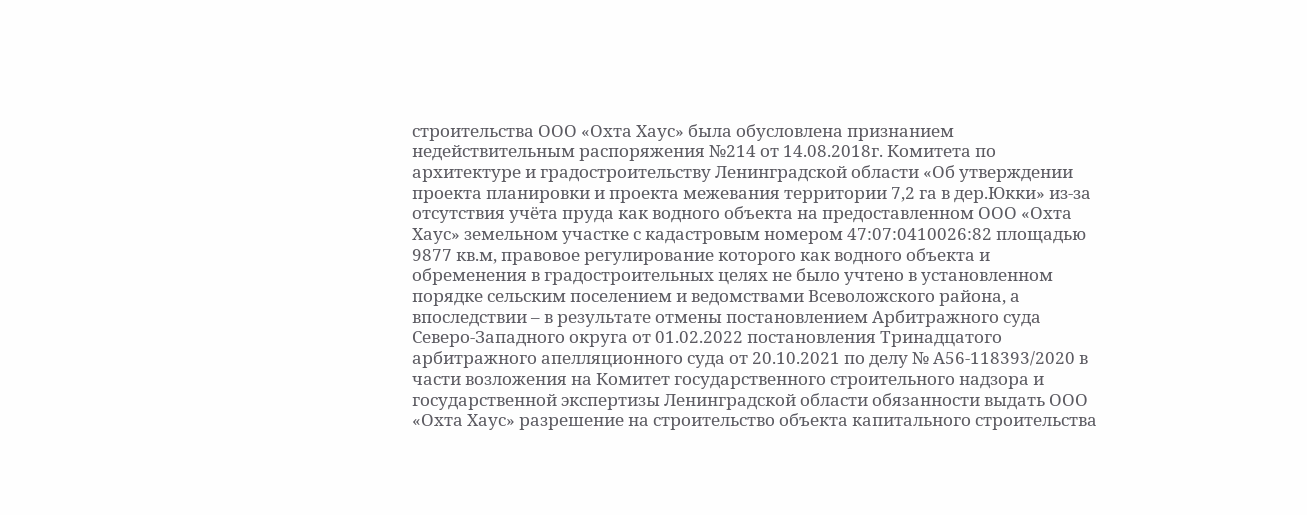строительства ООО «Охта Хаус» была обусловлена признанием недействительным распоряжения №214 от 14.08.2018г. Комитета по архитектуре и градостроительству Ленинградской области «Об утверждении проекта планировки и проекта межевания территории 7,2 га в дер.Юкки» из-за отсутствия учёта пруда как водного объекта на предоставленном ООО «Охта Хаус» земельном участке с кадастровым номером 47:07:0410026:82 площадью 9877 кв.м, правовое регулирование которого как водного объекта и обременения в градостроительных целях не было учтено в установленном порядке сельским поселением и ведомствами Всеволожского района, а впоследствии – в результате отмены постановлением Арбитражного суда Северо-Западного округа от 01.02.2022 постановления Тринадцатого арбитражного апелляционного суда от 20.10.2021 по делу № А56-118393/2020 в части возложения на Комитет государственного строительного надзора и государственной экспертизы Ленинградской области обязанности выдать ООО «Охта Хаус» разрешение на строительство объекта капитального строительства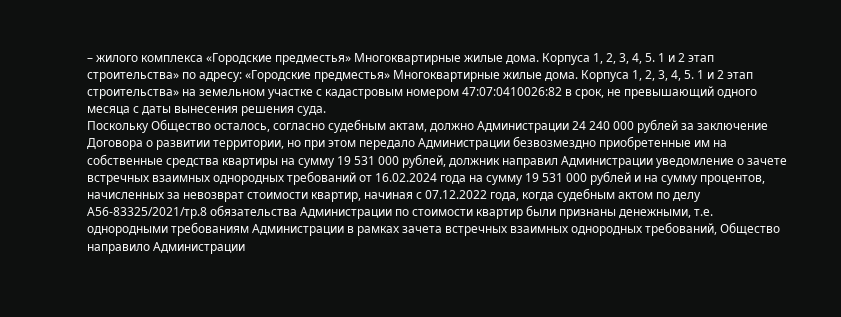– жилого комплекса «Городские предместья» Многоквартирные жилые дома. Корпуса 1, 2, 3, 4, 5. 1 и 2 этап строительства» по адресу: «Городские предместья» Многоквартирные жилые дома. Корпуса 1, 2, 3, 4, 5. 1 и 2 этап строительства» на земельном участке с кадастровым номером 47:07:0410026:82 в срок, не превышающий одного месяца с даты вынесения решения суда.
Поскольку Общество осталось, согласно судебным актам, должно Администрации 24 240 000 рублей за заключение Договора о развитии территории, но при этом передало Администрации безвозмездно приобретенные им на собственные средства квартиры на сумму 19 531 000 рублей, должник направил Администрации уведомление о зачете встречных взаимных однородных требований от 16.02.2024 года на сумму 19 531 000 рублей и на сумму процентов, начисленных за невозврат стоимости квартир, начиная с 07.12.2022 года, когда судебным актом по делу А56-83325/2021/тр.8 обязательства Администрации по стоимости квартир были признаны денежными, т.е. однородными требованиям Администрации в рамках зачета встречных взаимных однородных требований, Общество направило Администрации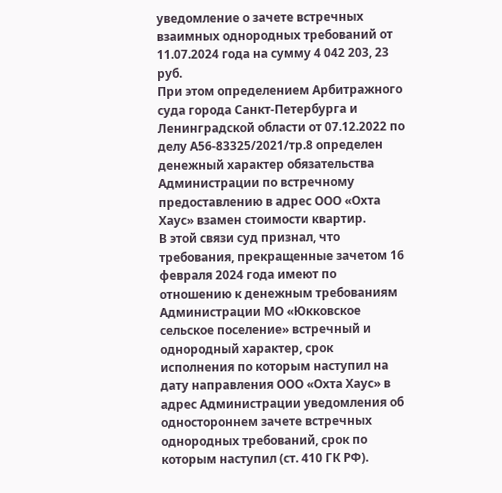уведомление о зачете встречных взаимных однородных требований от 11.07.2024 года на сумму 4 042 203, 23 руб.
При этом определением Арбитражного суда города Санкт-Петербурга и Ленинградской области от 07.12.2022 по делу А56-83325/2021/тр.8 определен денежный характер обязательства Администрации по встречному предоставлению в адрес ООО «Охта Хаус» взамен стоимости квартир.
В этой связи суд признал, что требования, прекращенные зачетом 16 февраля 2024 года имеют по отношению к денежным требованиям Администрации МО «Юкковское сельское поселение» встречный и однородный характер, срок исполнения по которым наступил на дату направления ООО «Охта Хаус» в адрес Администрации уведомления об одностороннем зачете встречных однородных требований, срок по которым наступил (ст. 410 ГК РФ).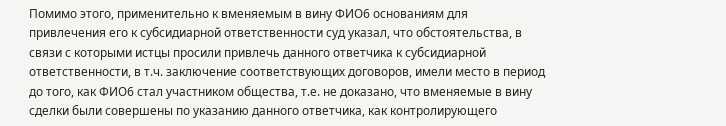Помимо этого, применительно к вменяемым в вину ФИО6 основаниям для привлечения его к субсидиарной ответственности суд указал, что обстоятельства, в связи с которыми истцы просили привлечь данного ответчика к субсидиарной ответственности, в т.ч. заключение соответствующих договоров, имели место в период до того, как ФИО6 стал участником общества, т.е. не доказано, что вменяемые в вину сделки были совершены по указанию данного ответчика, как контролирующего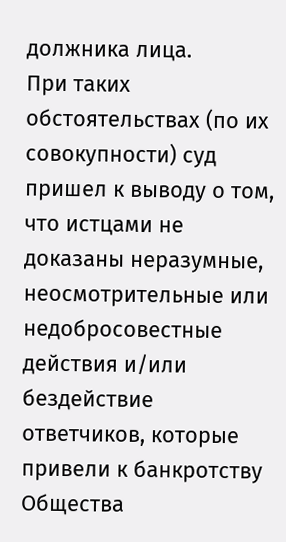должника лица.
При таких обстоятельствах (по их совокупности) суд пришел к выводу о том, что истцами не доказаны неразумные, неосмотрительные или недобросовестные действия и/или бездействие ответчиков, которые привели к банкротству Общества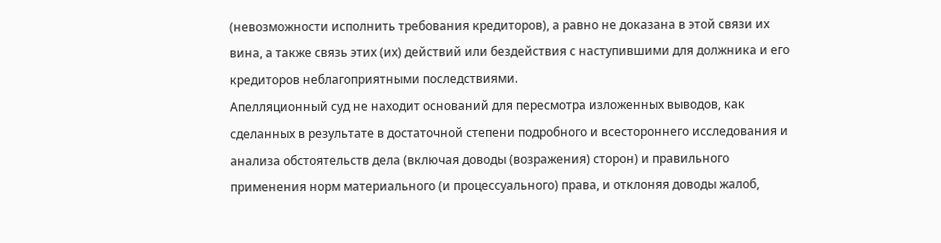(невозможности исполнить требования кредиторов), а равно не доказана в этой связи их вина, а также связь этих (их) действий или бездействия с наступившими для должника и его кредиторов неблагоприятными последствиями.
Апелляционный суд не находит оснований для пересмотра изложенных выводов, как сделанных в результате в достаточной степени подробного и всестороннего исследования и анализа обстоятельств дела (включая доводы (возражения) сторон) и правильного применения норм материального (и процессуального) права, и отклоняя доводы жалоб,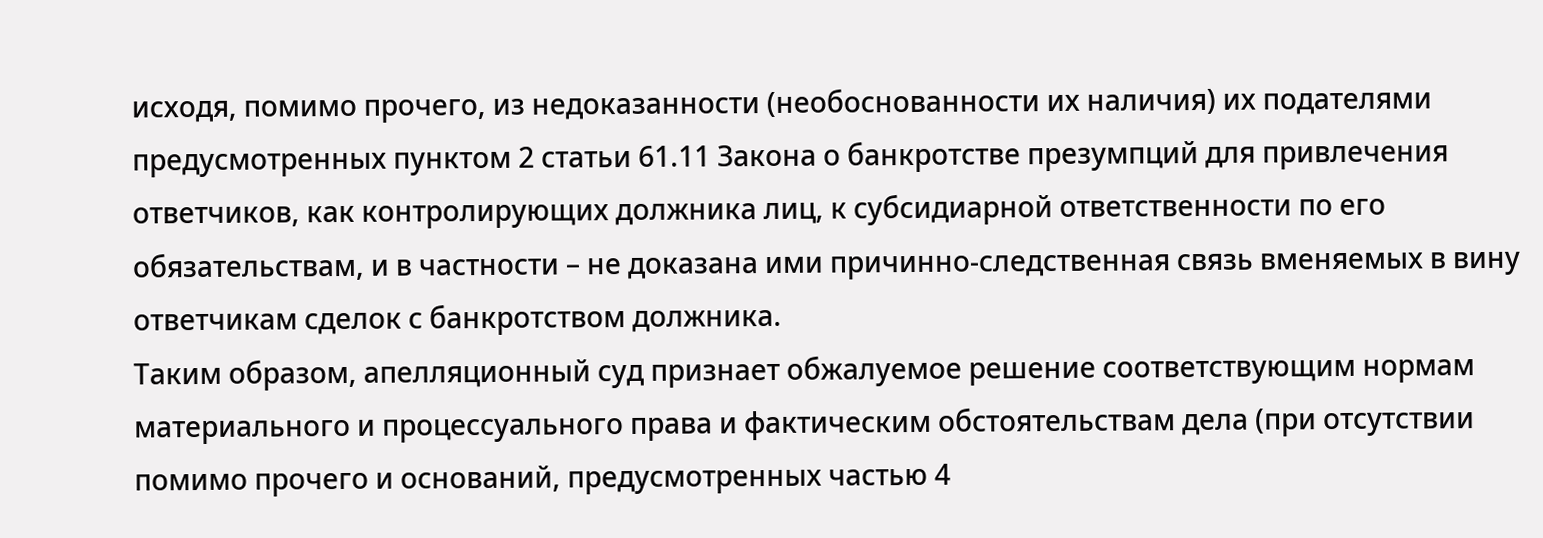исходя, помимо прочего, из недоказанности (необоснованности их наличия) их подателями предусмотренных пунктом 2 статьи 61.11 Закона о банкротстве презумпций для привлечения ответчиков, как контролирующих должника лиц, к субсидиарной ответственности по его обязательствам, и в частности – не доказана ими причинно-следственная связь вменяемых в вину ответчикам сделок с банкротством должника.
Таким образом, апелляционный суд признает обжалуемое решение соответствующим нормам материального и процессуального права и фактическим обстоятельствам дела (при отсутствии помимо прочего и оснований, предусмотренных частью 4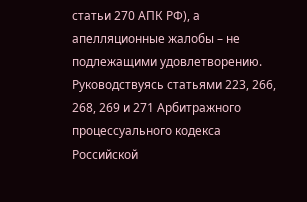статьи 270 АПК РФ), а апелляционные жалобы – не подлежащими удовлетворению.
Руководствуясь статьями 223, 266, 268, 269 и 271 Арбитражного процессуального кодекса Российской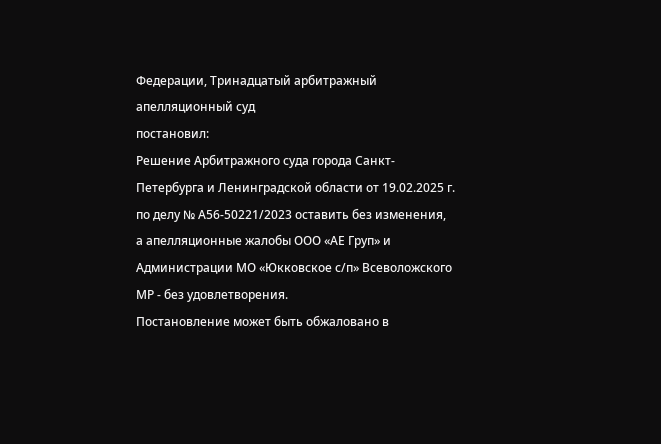Федерации, Тринадцатый арбитражный апелляционный суд
постановил:
Решение Арбитражного суда города Санкт-Петербурга и Ленинградской области от 19.02.2025 г. по делу № А56-50221/2023 оставить без изменения, а апелляционные жалобы ООО «АЕ Груп» и Администрации МО «Юкковское с/п» Всеволожского МР - без удовлетворения.
Постановление может быть обжаловано в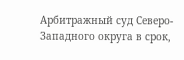Арбитражный суд Северо-Западного округа в срок,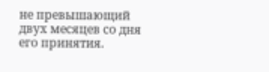не превышающий двух месяцев со дня его принятия.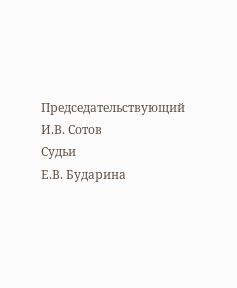Председательствующий
И.В. Сотов
Судьи
Е.В. Бударина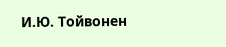И.Ю. Тойвонен